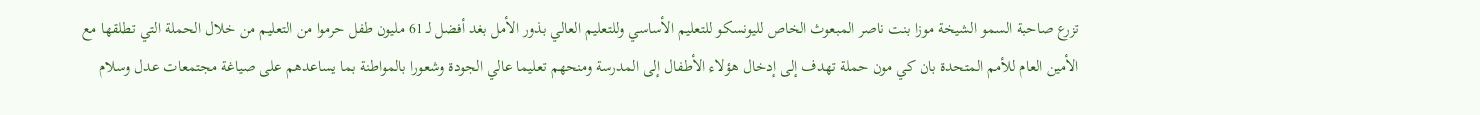تزرع صاحبة السمو الشيخة موزا بنت ناصر المبعوث الخاص لليونسكو للتعليم الأساسي وللتعليم العالي بذور الأمل بغد أفضل لـ 61 مليون طفل حرموا من التعليم من خلال الحملة التي تطلقها مع الأمين العام للأمم المتحدة بان كي مون حملة تهدف إلى إدخال هؤلاء الأطفال إلى المدرسة ومنحهم تعليما عالي الجودة وشعورا بالمواطنة بما يساعدهم على صياغة مجتمعات عدل وسلام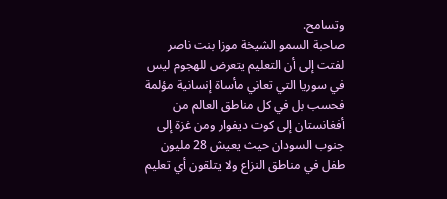وتسامح.
صاحبة السمو الشيخة موزا بنت ناصر لفتت إلى أن التعليم يتعرض للهجوم ليس في سوريا التي تعاني مأساة إنسانية مؤلمة فحسب بل في كل مناطق العالم من أفغانستان إلى كوت ديفوار ومن غزة إلى جنوب السودان حيث يعيش 28 مليون طفل في مناطق النزاع ولا يتلقون أي تعليم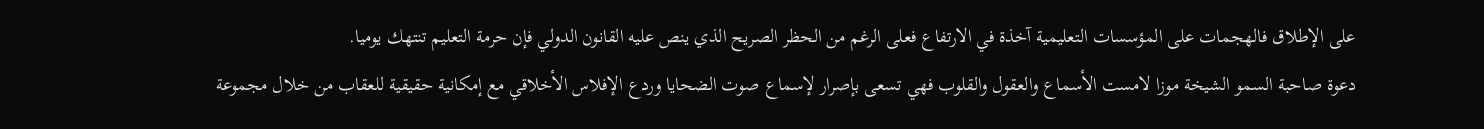على الإطلاق فالهجمات على المؤسسات التعليمية آخذة في الارتفاع فعلى الرغم من الحظر الصريح الذي ينص عليه القانون الدولي فإن حرمة التعليم تنتهك يوميا.
دعوة صاحبة السمو الشيخة موزا لامست الأسماع والعقول والقلوب فهي تسعى بإصرار لإسماع صوت الضحايا وردع الإفلاس الأخلاقي مع إمكانية حقيقية للعقاب من خلال مجموعة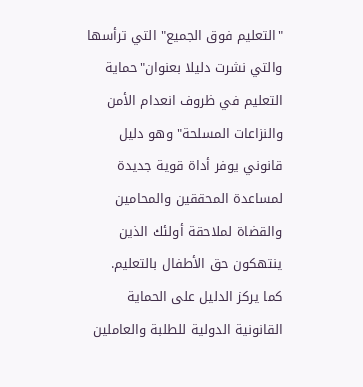"التعليم فوق الجميع" التي ترأسها والتي نشرت دليلا بعنوان"حماية التعليم في ظروف انعدام الأمن والنزاعات المسلحة" وهو دليل قانوني يوفر أداة قوية جديدة لمساعدة المحققين والمحامين والقضاة لملاحقة أولئك الذين ينتهكون حق الأطفال بالتعليم.
كما يركز الدليل على الحماية القانونية الدولية للطلبة والعاملين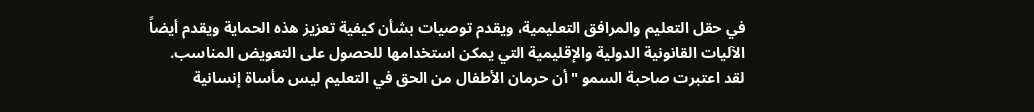في حقل التعليم والمرافق التعليمية، ويقدم توصيات بشأن كيفية تعزيز هذه الحماية ويقدم أيضاً الآليات القانونية الدولية والإقليمية التي يمكن استخدامها للحصول على التعويض المناسب.
لقد اعتبرت صاحبة السمو "أن حرمان الأطفال من الحق في التعليم ليس مأساة إنسانية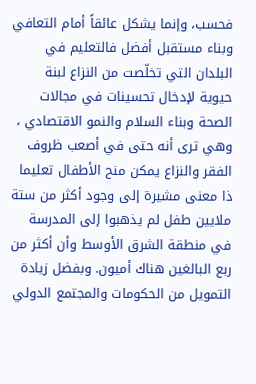فحسب، وإنما يشكل عائقاً أمام التعافي وبناء مستقبل أفضل فالتعليم في البلدان التي تخلّصت من النزاع لبنة حيوية لإدخال تحسينات في مجالات الصحة وبناء السلام والنمو الاقتصادي ، وهي ترى أنه حتى في أصعب ظروف الفقر والنزاع يمكن منح الأطفال تعليما ذا معنى مشيرة إلى وجود أكثر من ستة ملايين طفل لم يذهبوا إلى المدرسة في منطقة الشرق الأوسط وأن أكثر من ربع البالغين هناك أميون. وبفضل زيادة التمويل من الحكومات والمجتمع الدولي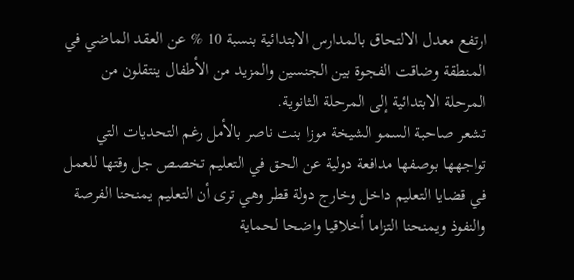ارتفع معدل الالتحاق بالمدارس الابتدائية بنسبة 10 % عن العقد الماضي في المنطقة وضاقت الفجوة بين الجنسين والمزيد من الأطفال ينتقلون من المرحلة الابتدائية إلى المرحلة الثانوية.
تشعر صاحبة السمو الشيخة موزا بنت ناصر بالأمل رغم التحديات التي تواجهها بوصفها مدافعة دولية عن الحق في التعليم تخصص جل وقتها للعمل في قضايا التعليم داخل وخارج دولة قطر وهي ترى أن التعليم يمنحنا الفرصة والنفوذ ويمنحنا التزاما أخلاقيا واضحا لحماية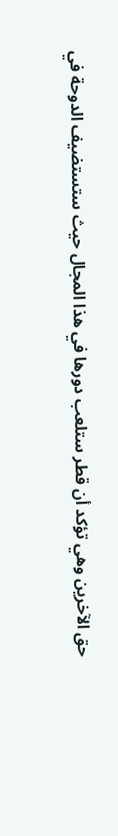حق الآخرين وهي تؤكد أن قطر ستلعب دورها في هذا المجال حيث ستستضيف الدوحة في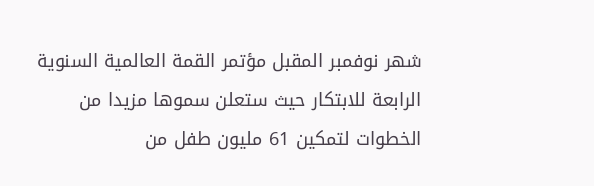شهر نوفمبر المقبل مؤتمر القمة العالمية السنوية الرابعة للابتكار حيث ستعلن سموها مزيدا من الخطوات لتمكين 61 مليون طفل من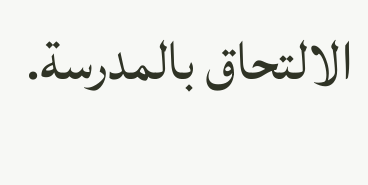الالتحاق بالمدرسة.